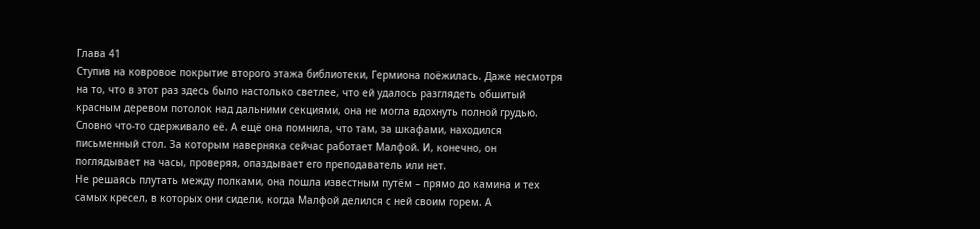Глава 41
Ступив на ковровое покрытие второго этажа библиотеки, Гермиона поёжилась. Даже несмотря на то, что в этот раз здесь было настолько светлее, что ей удалось разглядеть обшитый красным деревом потолок над дальними секциями, она не могла вдохнуть полной грудью. Словно что-то сдерживало её. А ещё она помнила, что там, за шкафами, находился письменный стол. За которым наверняка сейчас работает Малфой. И, конечно, он поглядывает на часы, проверяя, опаздывает его преподаватель или нет.
Не решаясь плутать между полками, она пошла известным путём – прямо до камина и тех самых кресел, в которых они сидели, когда Малфой делился с ней своим горем. А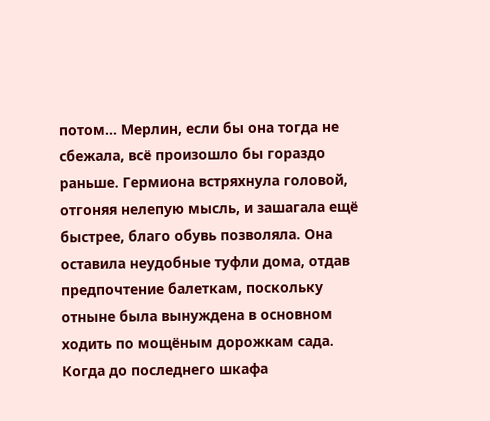потом... Мерлин, если бы она тогда не сбежала, всё произошло бы гораздо раньше. Гермиона встряхнула головой, отгоняя нелепую мысль, и зашагала ещё быстрее, благо обувь позволяла. Она оставила неудобные туфли дома, отдав предпочтение балеткам, поскольку отныне была вынуждена в основном ходить по мощёным дорожкам сада.
Когда до последнего шкафа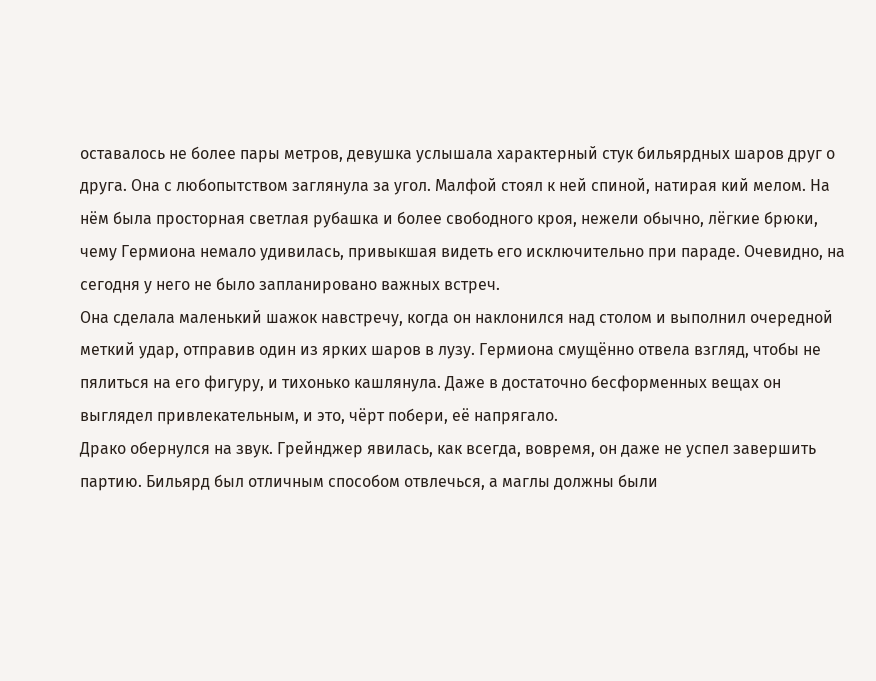оставалось не более пары метров, девушка услышала характерный стук бильярдных шаров друг о друга. Она с любопытством заглянула за угол. Малфой стоял к ней спиной, натирая кий мелом. На нём была просторная светлая рубашка и более свободного кроя, нежели обычно, лёгкие брюки, чему Гермиона немало удивилась, привыкшая видеть его исключительно при параде. Очевидно, на сегодня у него не было запланировано важных встреч.
Она сделала маленький шажок навстречу, когда он наклонился над столом и выполнил очередной меткий удар, отправив один из ярких шаров в лузу. Гермиона смущённо отвела взгляд, чтобы не пялиться на его фигуру, и тихонько кашлянула. Даже в достаточно бесформенных вещах он выглядел привлекательным, и это, чёрт побери, её напрягало.
Драко обернулся на звук. Грейнджер явилась, как всегда, вовремя, он даже не успел завершить партию. Бильярд был отличным способом отвлечься, а маглы должны были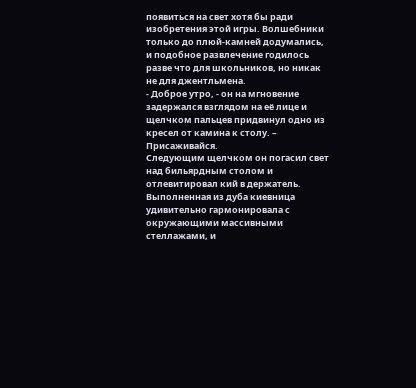появиться на свет хотя бы ради изобретения этой игры. Волшебники только до плюй-камней додумались, и подобное развлечение годилось разве что для школьников, но никак не для джентльмена.
- Доброе утро, - он на мгновение задержался взглядом на её лице и щелчком пальцев придвинул одно из кресел от камина к столу. – Присаживайся.
Следующим щелчком он погасил свет над бильярдным столом и отлевитировал кий в держатель. Выполненная из дуба киевница удивительно гармонировала с окружающими массивными стеллажами, и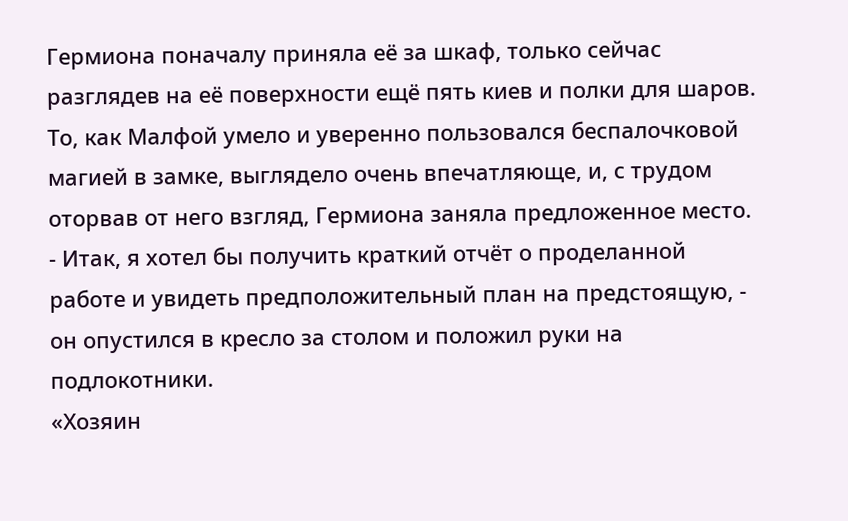Гермиона поначалу приняла её за шкаф, только сейчас разглядев на её поверхности ещё пять киев и полки для шаров. То, как Малфой умело и уверенно пользовался беспалочковой магией в замке, выглядело очень впечатляюще, и, с трудом оторвав от него взгляд, Гермиона заняла предложенное место.
- Итак, я хотел бы получить краткий отчёт о проделанной работе и увидеть предположительный план на предстоящую, - он опустился в кресло за столом и положил руки на подлокотники.
«Хозяин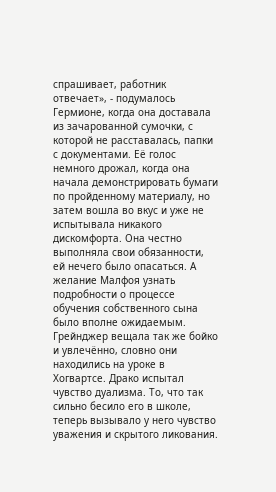спрашивает, работник отвечает», - подумалось Гермионе, когда она доставала из зачарованной сумочки, с которой не расставалась, папки с документами. Её голос немного дрожал, когда она начала демонстрировать бумаги по пройденному материалу, но затем вошла во вкус и уже не испытывала никакого дискомфорта. Она честно выполняла свои обязанности, ей нечего было опасаться. А желание Малфоя узнать подробности о процессе обучения собственного сына было вполне ожидаемым.
Грейнджер вещала так же бойко и увлечённо, словно они находились на уроке в Хогвартсе. Драко испытал чувство дуализма. То, что так сильно бесило его в школе, теперь вызывало у него чувство уважения и скрытого ликования.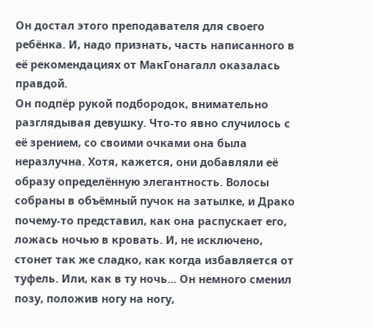Он достал этого преподавателя для своего ребёнка. И, надо признать, часть написанного в её рекомендациях от МакГонагалл оказалась правдой.
Он подпёр рукой подбородок, внимательно разглядывая девушку. Что-то явно случилось с её зрением, со своими очками она была неразлучна. Хотя, кажется, они добавляли её образу определённую элегантность. Волосы собраны в объёмный пучок на затылке, и Драко почему-то представил, как она распускает его, ложась ночью в кровать. И, не исключено, стонет так же сладко, как когда избавляется от туфель. Или, как в ту ночь... Он немного сменил позу, положив ногу на ногу,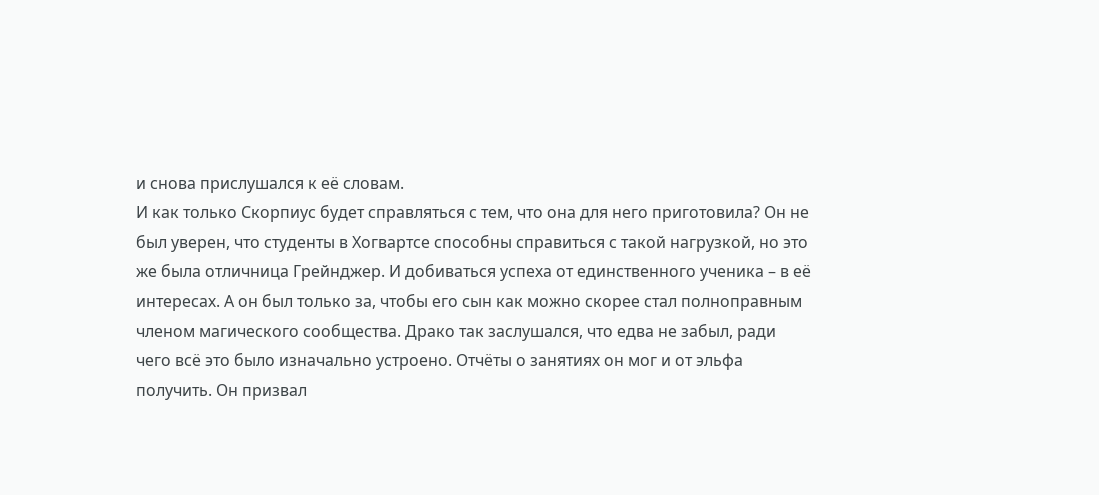и снова прислушался к её словам.
И как только Скорпиус будет справляться с тем, что она для него приготовила? Он не был уверен, что студенты в Хогвартсе способны справиться с такой нагрузкой, но это же была отличница Грейнджер. И добиваться успеха от единственного ученика – в её интересах. А он был только за, чтобы его сын как можно скорее стал полноправным членом магического сообщества. Драко так заслушался, что едва не забыл, ради чего всё это было изначально устроено. Отчёты о занятиях он мог и от эльфа получить. Он призвал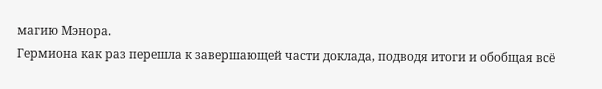магию Мэнора.
Гермиона как раз перешла к завершающей части доклада, подводя итоги и обобщая всё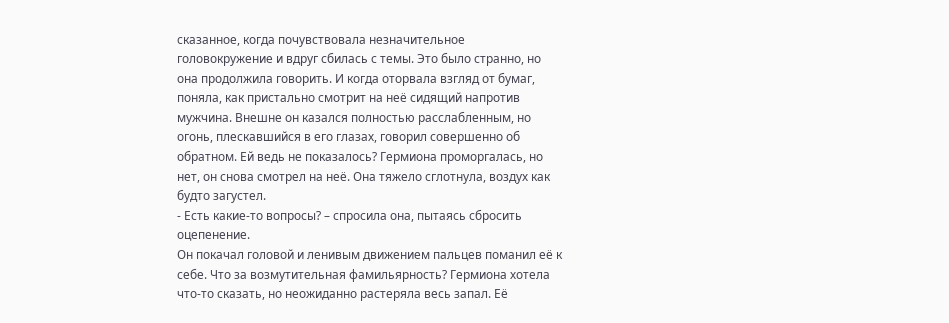сказанное, когда почувствовала незначительное головокружение и вдруг сбилась с темы. Это было странно, но она продолжила говорить. И когда оторвала взгляд от бумаг, поняла, как пристально смотрит на неё сидящий напротив мужчина. Внешне он казался полностью расслабленным, но огонь, плескавшийся в его глазах, говорил совершенно об обратном. Ей ведь не показалось? Гермиона проморгалась, но нет, он снова смотрел на неё. Она тяжело сглотнула, воздух как будто загустел.
- Есть какие-то вопросы? – спросила она, пытаясь сбросить оцепенение.
Он покачал головой и ленивым движением пальцев поманил её к себе. Что за возмутительная фамильярность? Гермиона хотела что-то сказать, но неожиданно растеряла весь запал. Её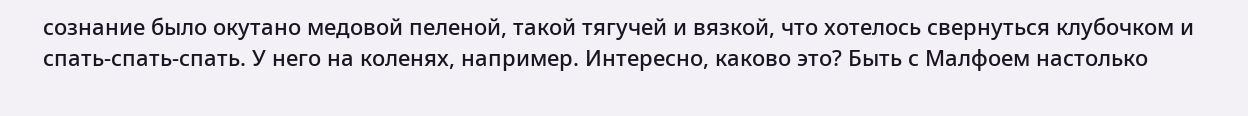сознание было окутано медовой пеленой, такой тягучей и вязкой, что хотелось свернуться клубочком и спать-спать-спать. У него на коленях, например. Интересно, каково это? Быть с Малфоем настолько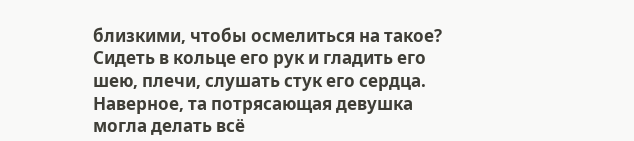близкими, чтобы осмелиться на такое? Сидеть в кольце его рук и гладить его шею, плечи, слушать стук его сердца. Наверное, та потрясающая девушка могла делать всё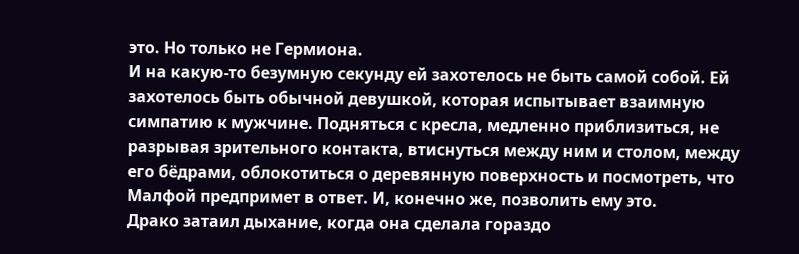это. Но только не Гермиона.
И на какую-то безумную секунду ей захотелось не быть самой собой. Ей захотелось быть обычной девушкой, которая испытывает взаимную симпатию к мужчине. Подняться с кресла, медленно приблизиться, не разрывая зрительного контакта, втиснуться между ним и столом, между его бёдрами, облокотиться о деревянную поверхность и посмотреть, что Малфой предпримет в ответ. И, конечно же, позволить ему это.
Драко затаил дыхание, когда она сделала гораздо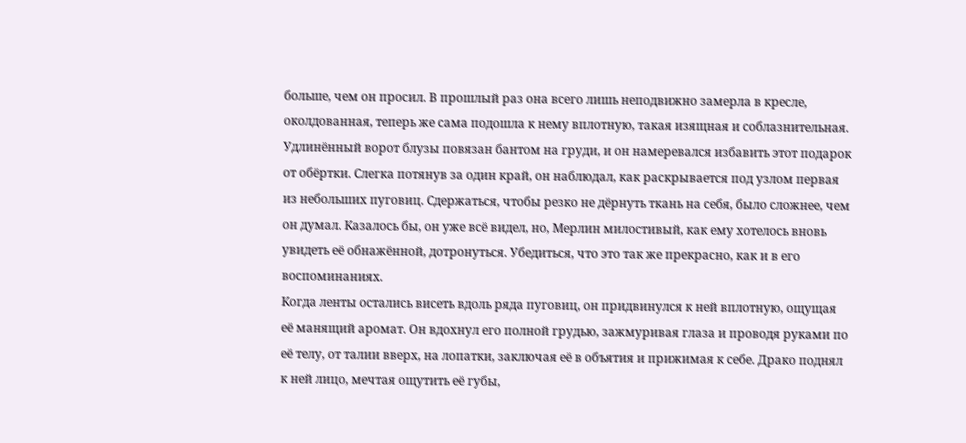больше, чем он просил. В прошлый раз она всего лишь неподвижно замерла в кресле, околдованная, теперь же сама подошла к нему вплотную, такая изящная и соблазнительная. Удлинённый ворот блузы повязан бантом на груди, и он намеревался избавить этот подарок от обёртки. Слегка потянув за один край, он наблюдал, как раскрывается под узлом первая из небольших пуговиц. Сдержаться, чтобы резко не дёрнуть ткань на себя, было сложнее, чем он думал. Казалось бы, он уже всё видел, но, Мерлин милостивый, как ему хотелось вновь увидеть её обнажённой, дотронуться. Убедиться, что это так же прекрасно, как и в его воспоминаниях.
Когда ленты остались висеть вдоль ряда пуговиц, он придвинулся к ней вплотную, ощущая её манящий аромат. Он вдохнул его полной грудью, зажмуривая глаза и проводя руками по её телу, от талии вверх, на лопатки, заключая её в объятия и прижимая к себе. Драко поднял к ней лицо, мечтая ощутить её губы,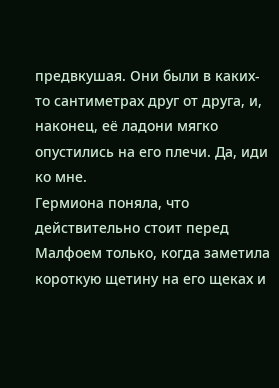предвкушая. Они были в каких-то сантиметрах друг от друга, и, наконец, её ладони мягко опустились на его плечи. Да, иди ко мне.
Гермиона поняла, что действительно стоит перед Малфоем только, когда заметила короткую щетину на его щеках и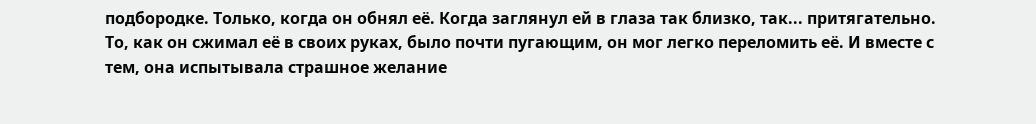подбородке. Только, когда он обнял её. Когда заглянул ей в глаза так близко, так... притягательно. То, как он сжимал её в своих руках, было почти пугающим, он мог легко переломить её. И вместе с тем, она испытывала страшное желание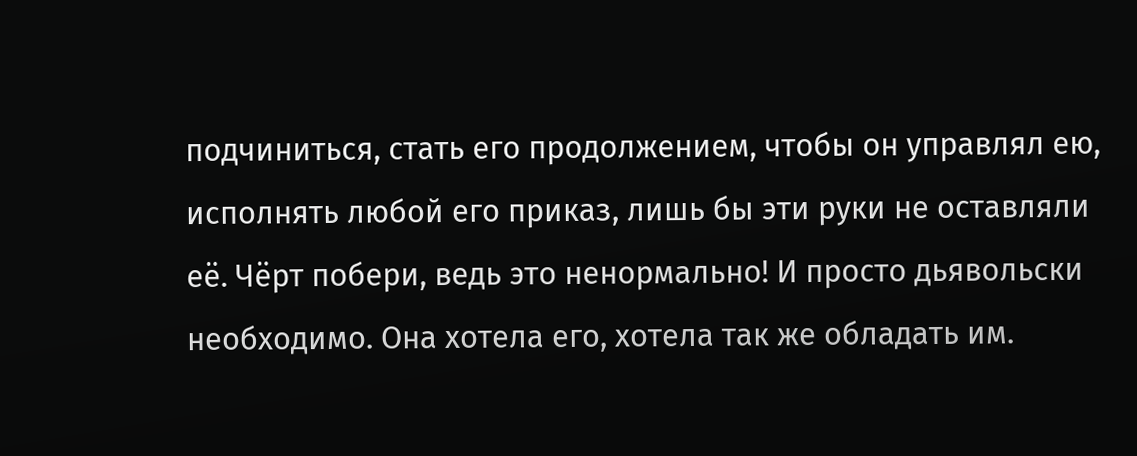подчиниться, стать его продолжением, чтобы он управлял ею, исполнять любой его приказ, лишь бы эти руки не оставляли её. Чёрт побери, ведь это ненормально! И просто дьявольски необходимо. Она хотела его, хотела так же обладать им.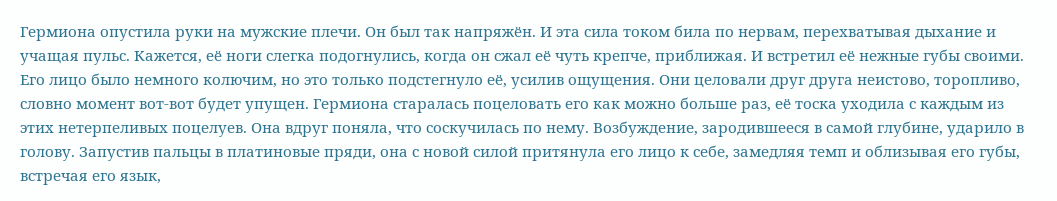Гермиона опустила руки на мужские плечи. Он был так напряжён. И эта сила током била по нервам, перехватывая дыхание и учащая пульс. Кажется, её ноги слегка подогнулись, когда он сжал её чуть крепче, приближая. И встретил её нежные губы своими. Его лицо было немного колючим, но это только подстегнуло её, усилив ощущения. Они целовали друг друга неистово, торопливо, словно момент вот-вот будет упущен. Гермиона старалась поцеловать его как можно больше раз, её тоска уходила с каждым из этих нетерпеливых поцелуев. Она вдруг поняла, что соскучилась по нему. Возбуждение, зародившееся в самой глубине, ударило в голову. Запустив пальцы в платиновые пряди, она с новой силой притянула его лицо к себе, замедляя темп и облизывая его губы, встречая его язык,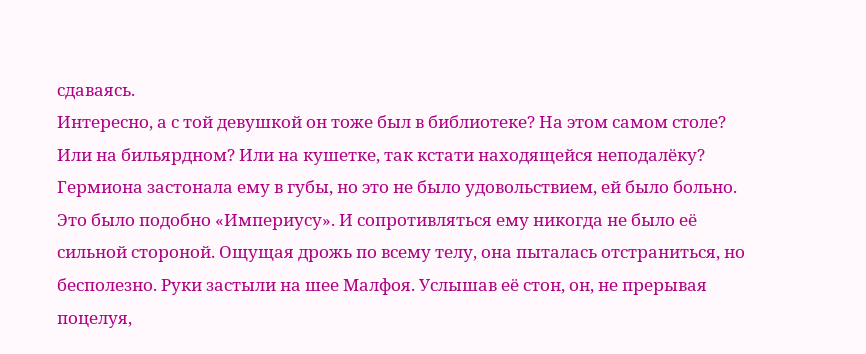сдаваясь.
Интересно, а с той девушкой он тоже был в библиотеке? На этом самом столе? Или на бильярдном? Или на кушетке, так кстати находящейся неподалёку?
Гермиона застонала ему в губы, но это не было удовольствием, ей было больно. Это было подобно «Империусу». И сопротивляться ему никогда не было её сильной стороной. Ощущая дрожь по всему телу, она пыталась отстраниться, но бесполезно. Руки застыли на шее Малфоя. Услышав её стон, он, не прерывая поцелуя,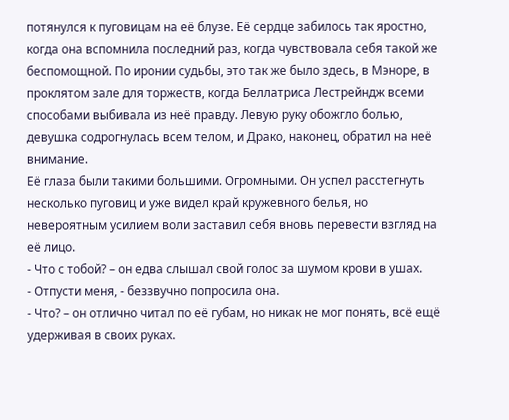потянулся к пуговицам на её блузе. Её сердце забилось так яростно, когда она вспомнила последний раз, когда чувствовала себя такой же беспомощной. По иронии судьбы, это так же было здесь, в Мэноре, в проклятом зале для торжеств, когда Беллатриса Лестрейндж всеми способами выбивала из неё правду. Левую руку обожгло болью, девушка содрогнулась всем телом, и Драко, наконец, обратил на неё внимание.
Её глаза были такими большими. Огромными. Он успел расстегнуть несколько пуговиц и уже видел край кружевного белья, но невероятным усилием воли заставил себя вновь перевести взгляд на её лицо.
- Что с тобой? – он едва слышал свой голос за шумом крови в ушах.
- Отпусти меня, - беззвучно попросила она.
- Что? – он отлично читал по её губам, но никак не мог понять, всё ещё удерживая в своих руках.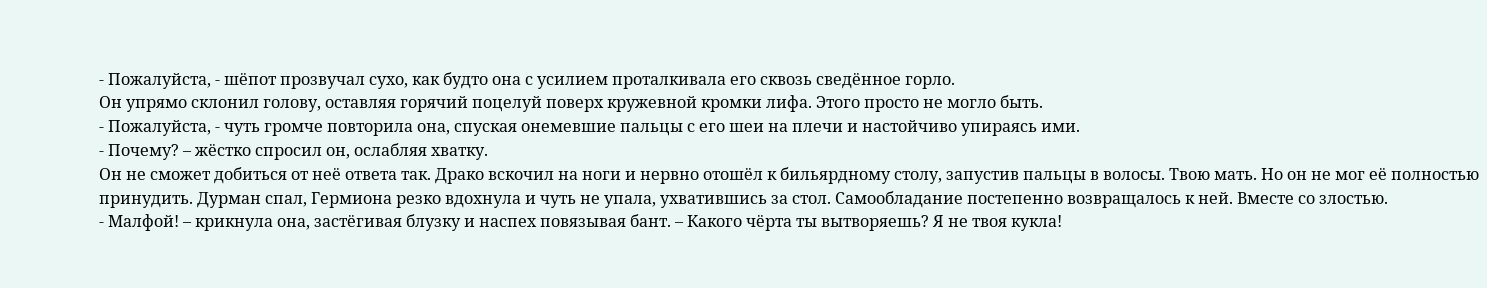- Пожалуйста, - шёпот прозвучал сухо, как будто она с усилием проталкивала его сквозь сведённое горло.
Он упрямо склонил голову, оставляя горячий поцелуй поверх кружевной кромки лифа. Этого просто не могло быть.
- Пожалуйста, - чуть громче повторила она, спуская онемевшие пальцы с его шеи на плечи и настойчиво упираясь ими.
- Почему? – жёстко спросил он, ослабляя хватку.
Он не сможет добиться от неё ответа так. Драко вскочил на ноги и нервно отошёл к бильярдному столу, запустив пальцы в волосы. Твою мать. Но он не мог её полностью принудить. Дурман спал, Гермиона резко вдохнула и чуть не упала, ухватившись за стол. Самообладание постепенно возвращалось к ней. Вместе со злостью.
- Малфой! – крикнула она, застёгивая блузку и наспех повязывая бант. – Какого чёрта ты вытворяешь? Я не твоя кукла!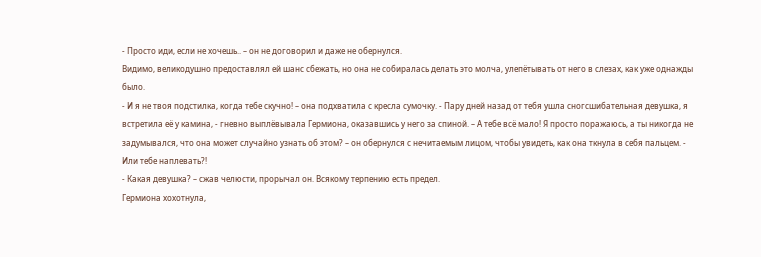- Просто иди, если не хочешь.. – он не договорил и даже не обернулся.
Видимо, великодушно предоставлял ей шанс сбежать, но она не собиралась делать это молча, улепётывать от него в слезах, как уже однажды было.
- И я не твоя подстилка, когда тебе скучно! – она подхватила с кресла сумочку. - Пару дней назад от тебя ушла сногсшибательная девушка, я встретила её у камина, - гневно выплёвывала Гермиона, оказавшись у него за спиной. – А тебе всё мало! Я просто поражаюсь, а ты никогда не задумывался, что она может случайно узнать об этом? – он обернулся с нечитаемым лицом, чтобы увидеть, как она ткнула в себя пальцем. - Или тебе наплевать?!
- Какая девушка? – сжав челюсти, прорычал он. Всякому терпению есть предел.
Гермиона хохотнула,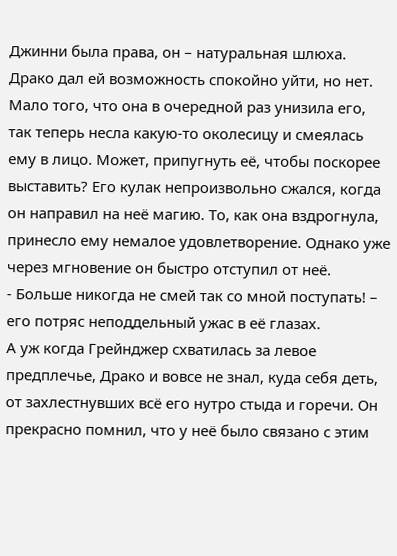Джинни была права, он – натуральная шлюха.
Драко дал ей возможность спокойно уйти, но нет. Мало того, что она в очередной раз унизила его, так теперь несла какую-то околесицу и смеялась ему в лицо. Может, припугнуть её, чтобы поскорее выставить? Его кулак непроизвольно сжался, когда он направил на неё магию. То, как она вздрогнула, принесло ему немалое удовлетворение. Однако уже через мгновение он быстро отступил от неё.
- Больше никогда не смей так со мной поступать! – его потряс неподдельный ужас в её глазах.
А уж когда Грейнджер схватилась за левое предплечье, Драко и вовсе не знал, куда себя деть, от захлестнувших всё его нутро стыда и горечи. Он прекрасно помнил, что у неё было связано с этим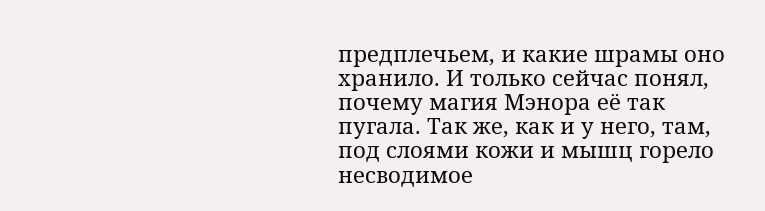предплечьем, и какие шрамы оно хранило. И только сейчас понял, почему магия Мэнора её так пугала. Так же, как и у него, там, под слоями кожи и мышц горело несводимое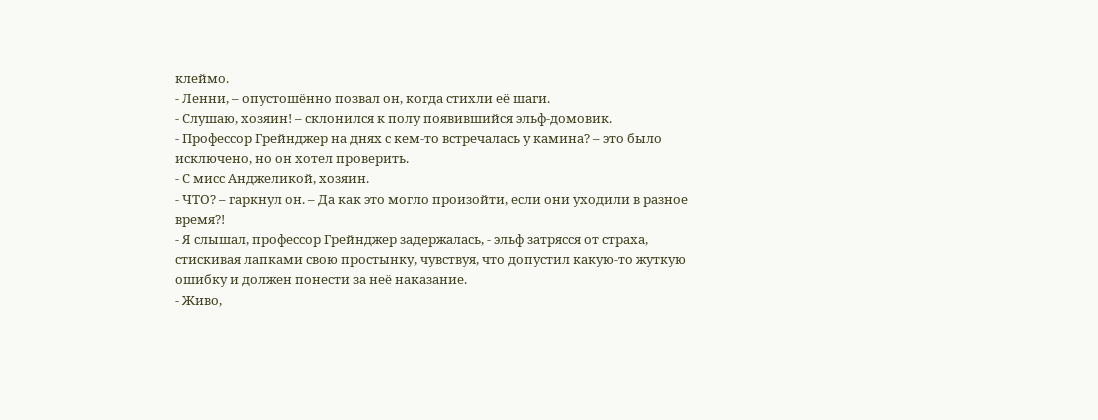клеймо.
- Ленни, – опустошённо позвал он, когда стихли её шаги.
- Слушаю, хозяин! – склонился к полу появившийся эльф-домовик.
- Профессор Грейнджер на днях с кем-то встречалась у камина? – это было исключено, но он хотел проверить.
- С мисс Анджеликой, хозяин.
- ЧТО? – гаркнул он. – Да как это могло произойти, если они уходили в разное время?!
- Я слышал, профессор Грейнджер задержалась, - эльф затрясся от страха, стискивая лапками свою простынку, чувствуя, что допустил какую-то жуткую ошибку и должен понести за неё наказание.
- Живо,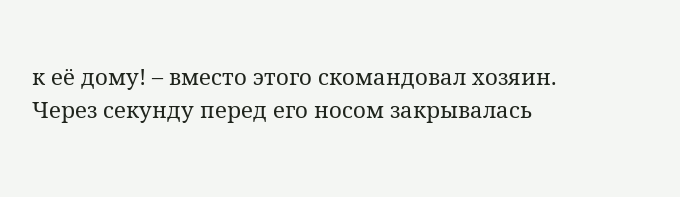к её дому! – вместо этого скомандовал хозяин.
Через секунду перед его носом закрывалась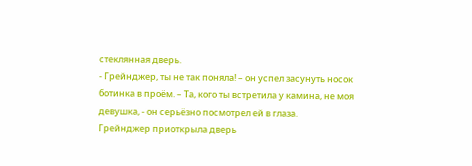стеклянная дверь.
- Грейнджер, ты не так поняла! – он успел засунуть носок ботинка в проём. – Та, кого ты встретила у камина, не моя девушка, - он серьёзно посмотрел ей в глаза.
Грейнджер приоткрыла дверь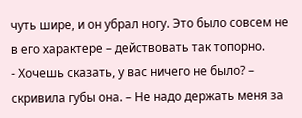чуть шире, и он убрал ногу. Это было совсем не в его характере – действовать так топорно.
- Хочешь сказать, у вас ничего не было? – скривила губы она. – Не надо держать меня за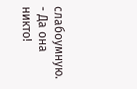слабоумную.
- Да она никто!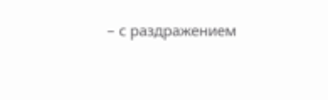– с раздражением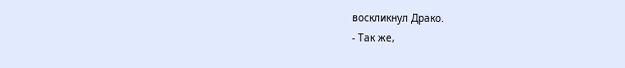воскликнул Драко.
- Так же,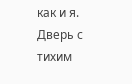как и я.
Дверь с тихим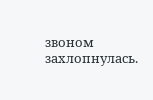звоном захлопнулась.